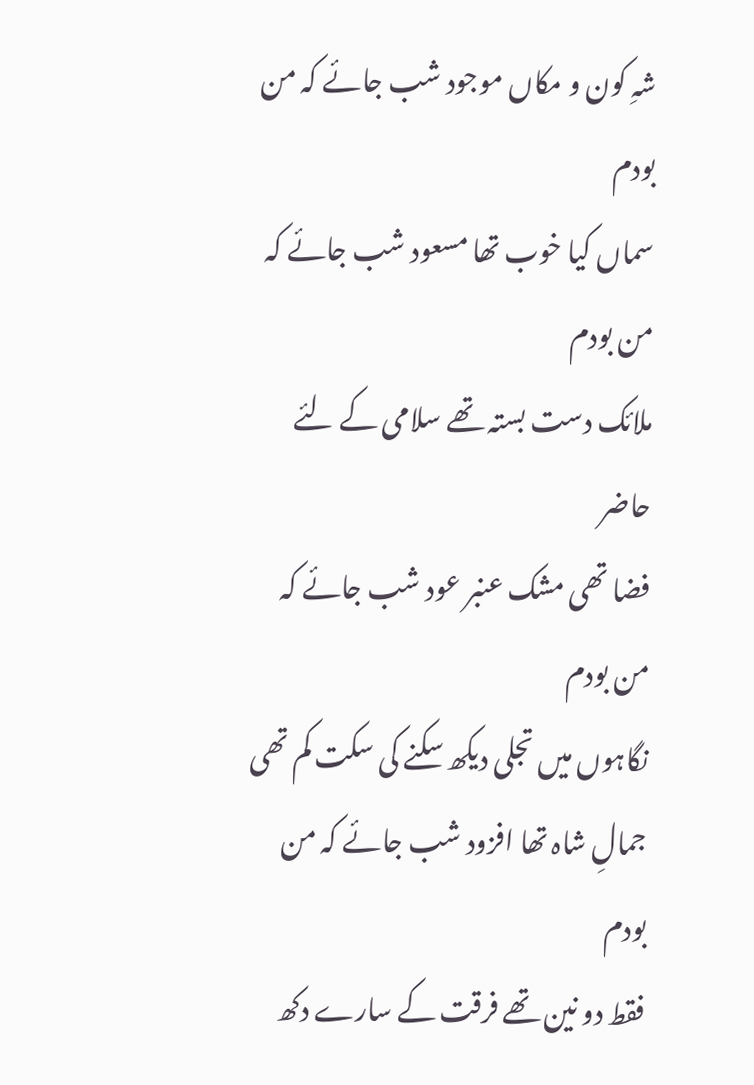شہِ کون و مکاں موجود شب جائے کہ من بودم
سماں کیا خوب تھا مسعود شب جائے کہ من بودم
ملائک دست بستہ تھے سلامی کے لئے حاضر
فضا تھی مشک عنبر عود شب جائے کہ من بودم
نگاہوں میں تجلی دیکھ سکنے کی سکت کم تھی
جمالِ شاہ تھا افزود شب جائے کہ من بودم
فقط دو نین تھے فرقت کے سارے دکھ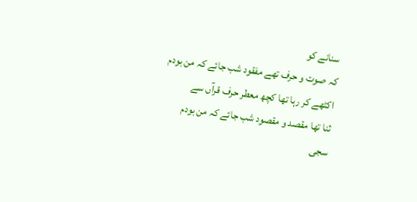سنانے کو
کہ صوت و حرف تھے مفقود شب جائے کہ من بودم
اکٹھے کر رہا تھا کچھ معطر حرف قرآں سے
ثنا تھا مقصد و مقصود شب جائے کہ من بودم
سجی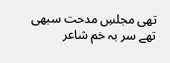تھی مجلسِ مدحت سبھی تھے سر بہ خم شاعر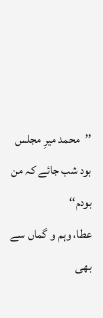’’محمد میرِ مجلس بود شب جائے کہ من بودم‘‘
عطا، وہم و گماں سے بھی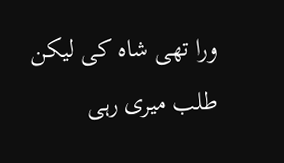ورا تھی شاہ کی لیکن
طلب میری رہی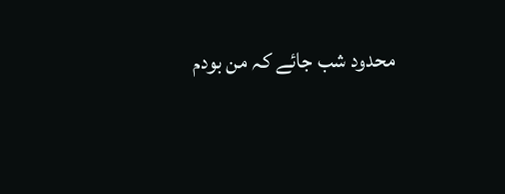محدود شب جائے کہ من بودم